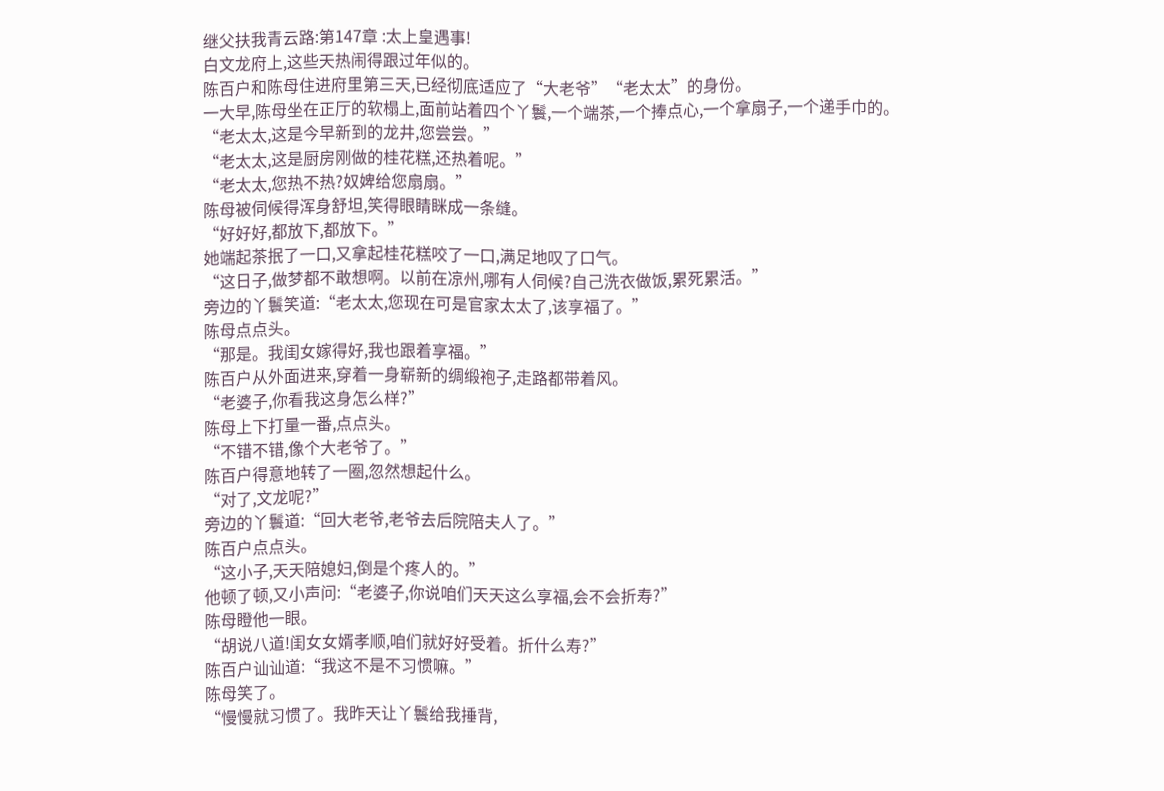继父扶我青云路:第147章 :太上皇遇事!
白文龙府上,这些天热闹得跟过年似的。
陈百户和陈母住进府里第三天,已经彻底适应了“大老爷”“老太太”的身份。
一大早,陈母坐在正厅的软榻上,面前站着四个丫鬟,一个端茶,一个捧点心,一个拿扇子,一个递手巾的。
“老太太,这是今早新到的龙井,您尝尝。”
“老太太,这是厨房刚做的桂花糕,还热着呢。”
“老太太,您热不热?奴婢给您扇扇。”
陈母被伺候得浑身舒坦,笑得眼睛眯成一条缝。
“好好好,都放下,都放下。”
她端起茶抿了一口,又拿起桂花糕咬了一口,满足地叹了口气。
“这日子,做梦都不敢想啊。以前在凉州,哪有人伺候?自己洗衣做饭,累死累活。”
旁边的丫鬟笑道:“老太太,您现在可是官家太太了,该享福了。”
陈母点点头。
“那是。我闺女嫁得好,我也跟着享福。”
陈百户从外面进来,穿着一身崭新的绸缎袍子,走路都带着风。
“老婆子,你看我这身怎么样?”
陈母上下打量一番,点点头。
“不错不错,像个大老爷了。”
陈百户得意地转了一圈,忽然想起什么。
“对了,文龙呢?”
旁边的丫鬟道:“回大老爷,老爷去后院陪夫人了。”
陈百户点点头。
“这小子,天天陪媳妇,倒是个疼人的。”
他顿了顿,又小声问:“老婆子,你说咱们天天这么享福,会不会折寿?”
陈母瞪他一眼。
“胡说八道!闺女女婿孝顺,咱们就好好受着。折什么寿?”
陈百户讪讪道:“我这不是不习惯嘛。”
陈母笑了。
“慢慢就习惯了。我昨天让丫鬟给我捶背,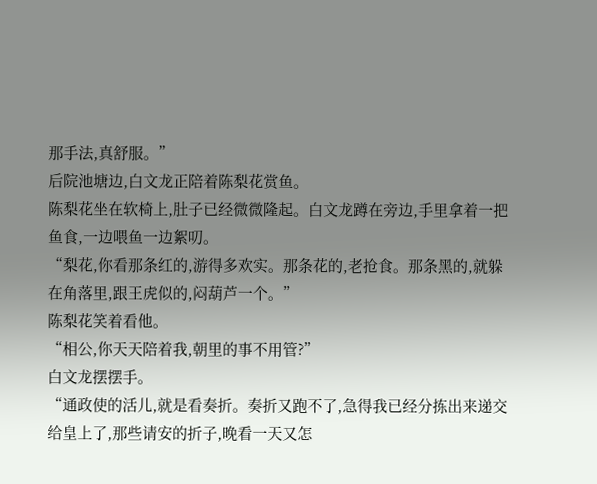那手法,真舒服。”
后院池塘边,白文龙正陪着陈梨花赏鱼。
陈梨花坐在软椅上,肚子已经微微隆起。白文龙蹲在旁边,手里拿着一把鱼食,一边喂鱼一边絮叨。
“梨花,你看那条红的,游得多欢实。那条花的,老抢食。那条黑的,就躲在角落里,跟王虎似的,闷葫芦一个。”
陈梨花笑着看他。
“相公,你天天陪着我,朝里的事不用管?”
白文龙摆摆手。
“通政使的活儿,就是看奏折。奏折又跑不了,急得我已经分拣出来递交给皇上了,那些请安的折子,晚看一天又怎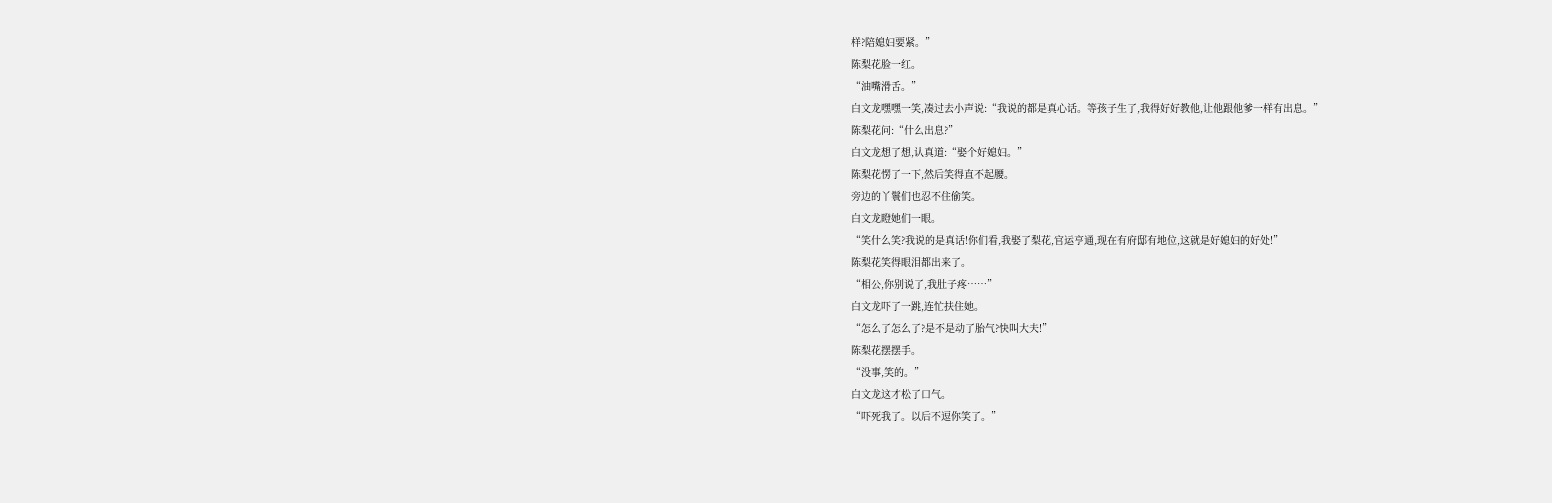样?陪媳妇要紧。”
陈梨花脸一红。
“油嘴滑舌。”
白文龙嘿嘿一笑,凑过去小声说:“我说的都是真心话。等孩子生了,我得好好教他,让他跟他爹一样有出息。”
陈梨花问:“什么出息?”
白文龙想了想,认真道:“娶个好媳妇。”
陈梨花愣了一下,然后笑得直不起腰。
旁边的丫鬟们也忍不住偷笑。
白文龙瞪她们一眼。
“笑什么笑?我说的是真话!你们看,我娶了梨花,官运亨通,现在有府邸有地位,这就是好媳妇的好处!”
陈梨花笑得眼泪都出来了。
“相公,你别说了,我肚子疼……”
白文龙吓了一跳,连忙扶住她。
“怎么了怎么了?是不是动了胎气?快叫大夫!”
陈梨花摆摆手。
“没事,笑的。”
白文龙这才松了口气。
“吓死我了。以后不逗你笑了。”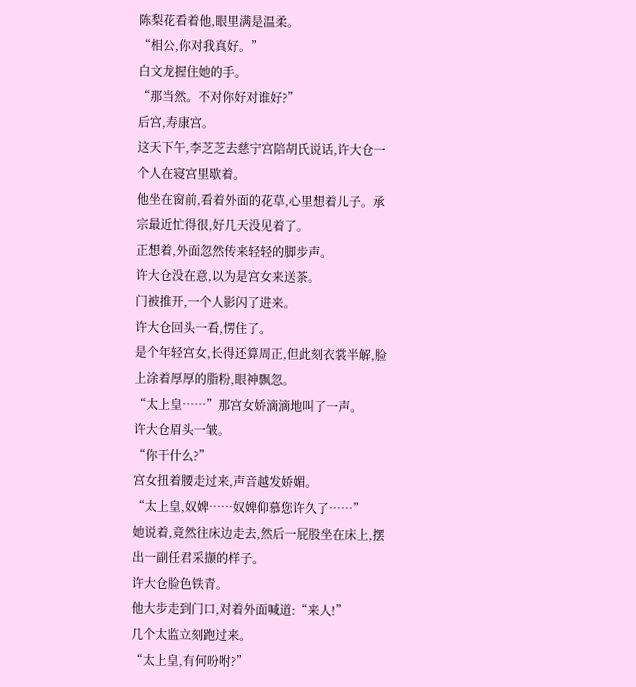陈梨花看着他,眼里满是温柔。
“相公,你对我真好。”
白文龙握住她的手。
“那当然。不对你好对谁好?”
后宫,寿康宫。
这天下午,李芝芝去慈宁宫陪胡氏说话,许大仓一个人在寝宫里歇着。
他坐在窗前,看着外面的花草,心里想着儿子。承宗最近忙得很,好几天没见着了。
正想着,外面忽然传来轻轻的脚步声。
许大仓没在意,以为是宫女来送茶。
门被推开,一个人影闪了进来。
许大仓回头一看,愣住了。
是个年轻宫女,长得还算周正,但此刻衣裳半解,脸上涂着厚厚的脂粉,眼神飘忽。
“太上皇……”那宫女娇滴滴地叫了一声。
许大仓眉头一皱。
“你干什么?”
宫女扭着腰走过来,声音越发娇媚。
“太上皇,奴婢……奴婢仰慕您许久了……”
她说着,竟然往床边走去,然后一屁股坐在床上,摆出一副任君采撷的样子。
许大仓脸色铁青。
他大步走到门口,对着外面喊道:“来人!”
几个太监立刻跑过来。
“太上皇,有何吩咐?”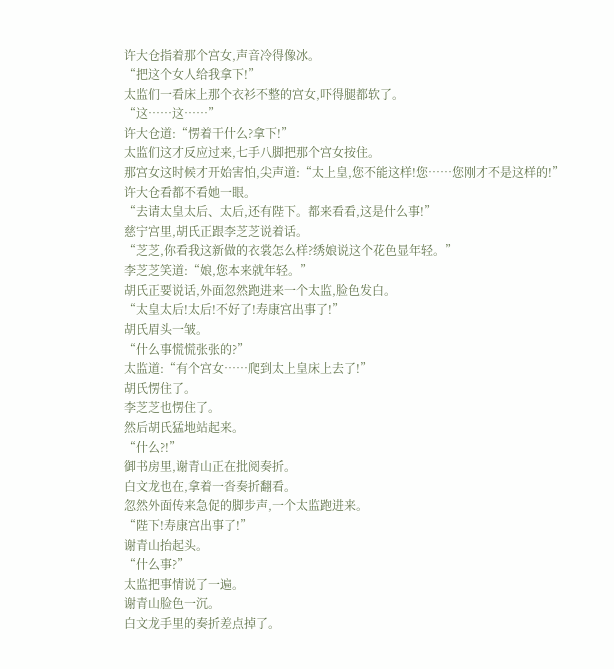许大仓指着那个宫女,声音冷得像冰。
“把这个女人给我拿下!”
太监们一看床上那个衣衫不整的宫女,吓得腿都软了。
“这……这……”
许大仓道:“愣着干什么?拿下!”
太监们这才反应过来,七手八脚把那个宫女按住。
那宫女这时候才开始害怕,尖声道:“太上皇,您不能这样!您……您刚才不是这样的!”
许大仓看都不看她一眼。
“去请太皇太后、太后,还有陛下。都来看看,这是什么事!”
慈宁宫里,胡氏正跟李芝芝说着话。
“芝芝,你看我这新做的衣裳怎么样?绣娘说这个花色显年轻。”
李芝芝笑道:“娘,您本来就年轻。”
胡氏正要说话,外面忽然跑进来一个太监,脸色发白。
“太皇太后!太后!不好了!寿康宫出事了!”
胡氏眉头一皱。
“什么事慌慌张张的?”
太监道:“有个宫女……爬到太上皇床上去了!”
胡氏愣住了。
李芝芝也愣住了。
然后胡氏猛地站起来。
“什么?!”
御书房里,谢青山正在批阅奏折。
白文龙也在,拿着一沓奏折翻看。
忽然外面传来急促的脚步声,一个太监跑进来。
“陛下!寿康宫出事了!”
谢青山抬起头。
“什么事?”
太监把事情说了一遍。
谢青山脸色一沉。
白文龙手里的奏折差点掉了。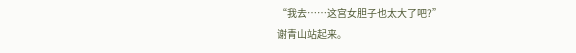“我去……这宫女胆子也太大了吧?”
谢青山站起来。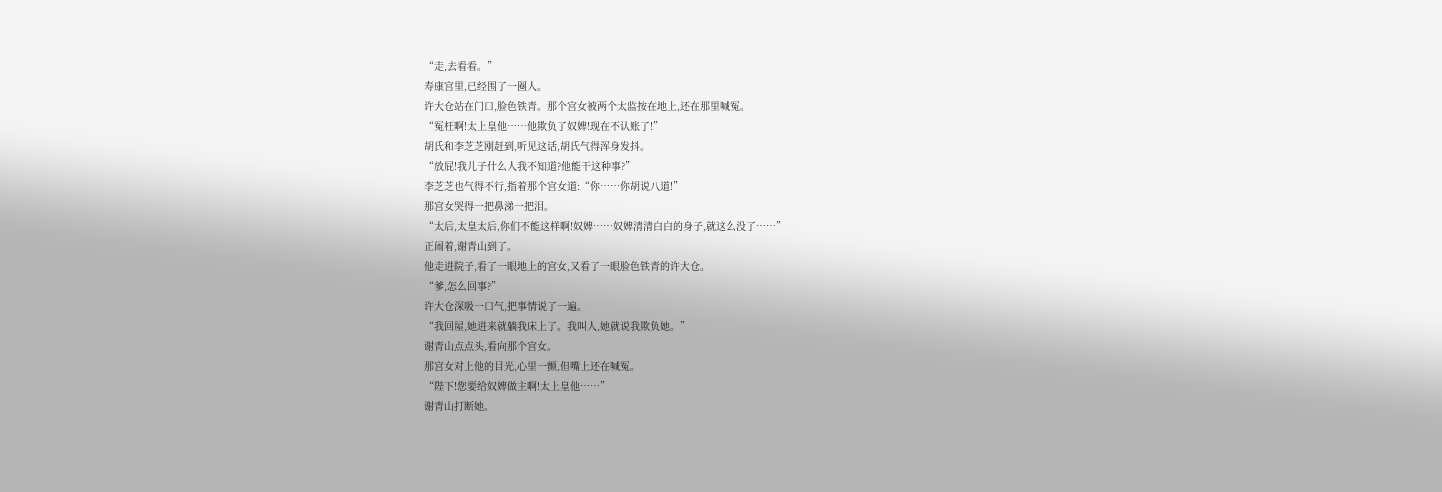“走,去看看。”
寿康宫里,已经围了一圈人。
许大仓站在门口,脸色铁青。那个宫女被两个太监按在地上,还在那里喊冤。
“冤枉啊!太上皇他……他欺负了奴婢!现在不认账了!”
胡氏和李芝芝刚赶到,听见这话,胡氏气得浑身发抖。
“放屁!我儿子什么人我不知道?他能干这种事?”
李芝芝也气得不行,指着那个宫女道:“你……你胡说八道!”
那宫女哭得一把鼻涕一把泪。
“太后,太皇太后,你们不能这样啊!奴婢……奴婢清清白白的身子,就这么没了……”
正闹着,谢青山到了。
他走进院子,看了一眼地上的宫女,又看了一眼脸色铁青的许大仓。
“爹,怎么回事?”
许大仓深吸一口气,把事情说了一遍。
“我回屋,她进来就躺我床上了。我叫人,她就说我欺负她。”
谢青山点点头,看向那个宫女。
那宫女对上他的目光,心里一颤,但嘴上还在喊冤。
“陛下!您要给奴婢做主啊!太上皇他……”
谢青山打断她。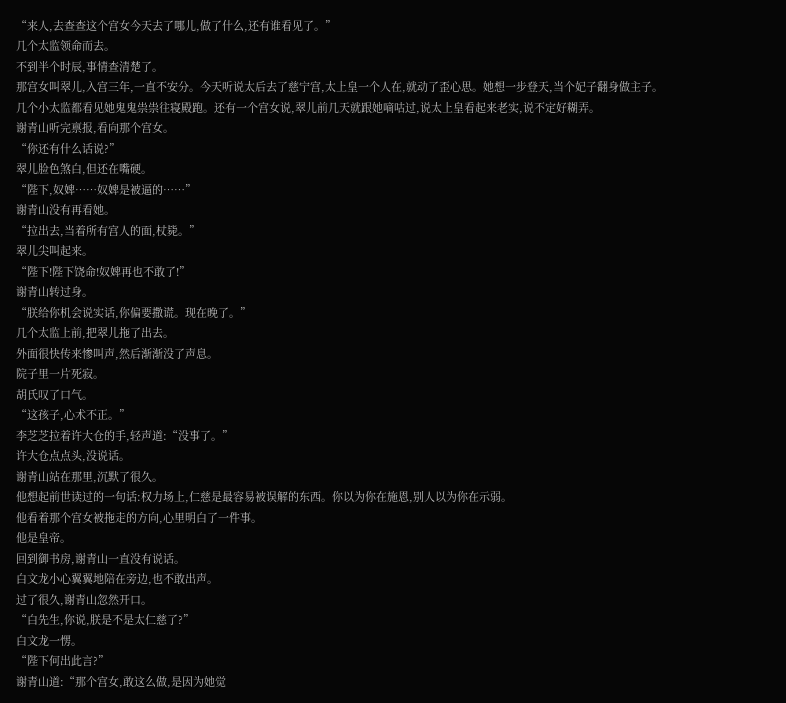“来人,去查查这个宫女今天去了哪儿,做了什么,还有谁看见了。”
几个太监领命而去。
不到半个时辰,事情查清楚了。
那宫女叫翠儿,入宫三年,一直不安分。今天听说太后去了慈宁宫,太上皇一个人在,就动了歪心思。她想一步登天,当个妃子翻身做主子。
几个小太监都看见她鬼鬼祟祟往寝殿跑。还有一个宫女说,翠儿前几天就跟她嘀咕过,说太上皇看起来老实,说不定好糊弄。
谢青山听完禀报,看向那个宫女。
“你还有什么话说?”
翠儿脸色煞白,但还在嘴硬。
“陛下,奴婢……奴婢是被逼的……”
谢青山没有再看她。
“拉出去,当着所有宫人的面,杖毙。”
翠儿尖叫起来。
“陛下!陛下饶命!奴婢再也不敢了!”
谢青山转过身。
“朕给你机会说实话,你偏要撒谎。现在晚了。”
几个太监上前,把翠儿拖了出去。
外面很快传来惨叫声,然后渐渐没了声息。
院子里一片死寂。
胡氏叹了口气。
“这孩子,心术不正。”
李芝芝拉着许大仓的手,轻声道:“没事了。”
许大仓点点头,没说话。
谢青山站在那里,沉默了很久。
他想起前世读过的一句话:权力场上,仁慈是最容易被误解的东西。你以为你在施恩,别人以为你在示弱。
他看着那个宫女被拖走的方向,心里明白了一件事。
他是皇帝。
回到御书房,谢青山一直没有说话。
白文龙小心翼翼地陪在旁边,也不敢出声。
过了很久,谢青山忽然开口。
“白先生,你说,朕是不是太仁慈了?”
白文龙一愣。
“陛下何出此言?”
谢青山道:“那个宫女,敢这么做,是因为她觉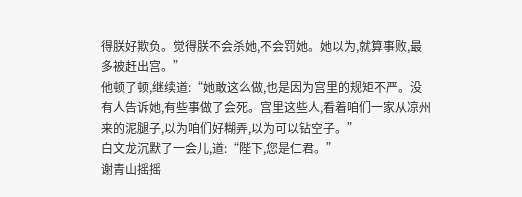得朕好欺负。觉得朕不会杀她,不会罚她。她以为,就算事败,最多被赶出宫。”
他顿了顿,继续道:“她敢这么做,也是因为宫里的规矩不严。没有人告诉她,有些事做了会死。宫里这些人,看着咱们一家从凉州来的泥腿子,以为咱们好糊弄,以为可以钻空子。”
白文龙沉默了一会儿,道:“陛下,您是仁君。”
谢青山摇摇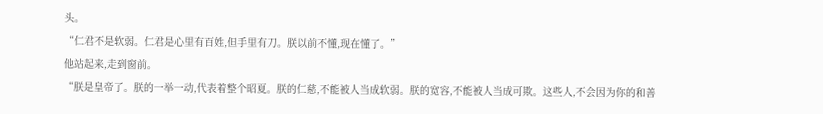头。
“仁君不是软弱。仁君是心里有百姓,但手里有刀。朕以前不懂,现在懂了。”
他站起来,走到窗前。
“朕是皇帝了。朕的一举一动,代表着整个昭夏。朕的仁慈,不能被人当成软弱。朕的宽容,不能被人当成可欺。这些人,不会因为你的和善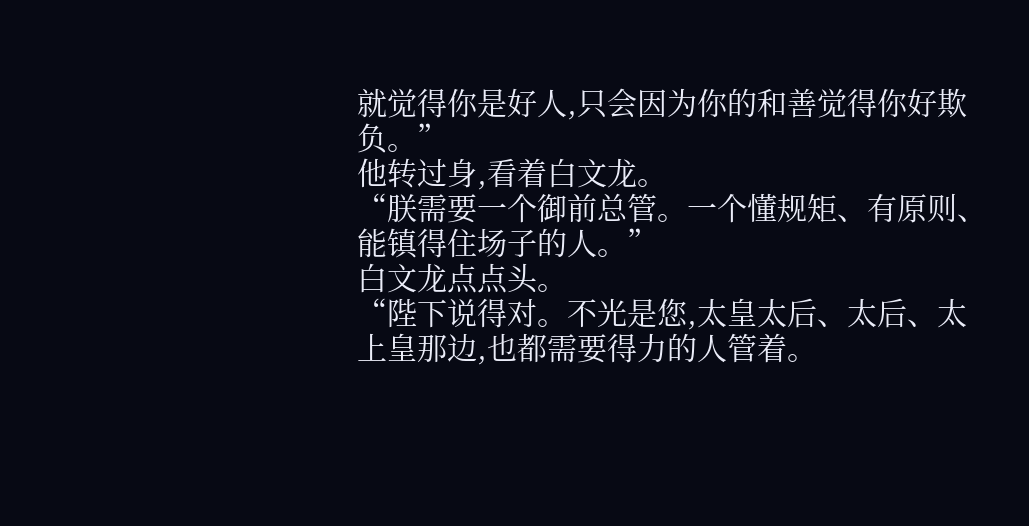就觉得你是好人,只会因为你的和善觉得你好欺负。”
他转过身,看着白文龙。
“朕需要一个御前总管。一个懂规矩、有原则、能镇得住场子的人。”
白文龙点点头。
“陛下说得对。不光是您,太皇太后、太后、太上皇那边,也都需要得力的人管着。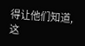得让他们知道,这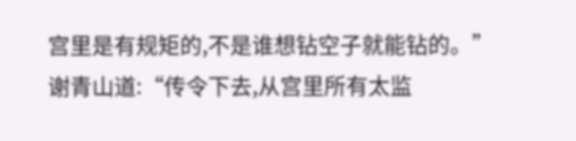宫里是有规矩的,不是谁想钻空子就能钻的。”
谢青山道:“传令下去,从宫里所有太监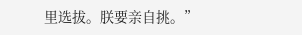里选拔。朕要亲自挑。”